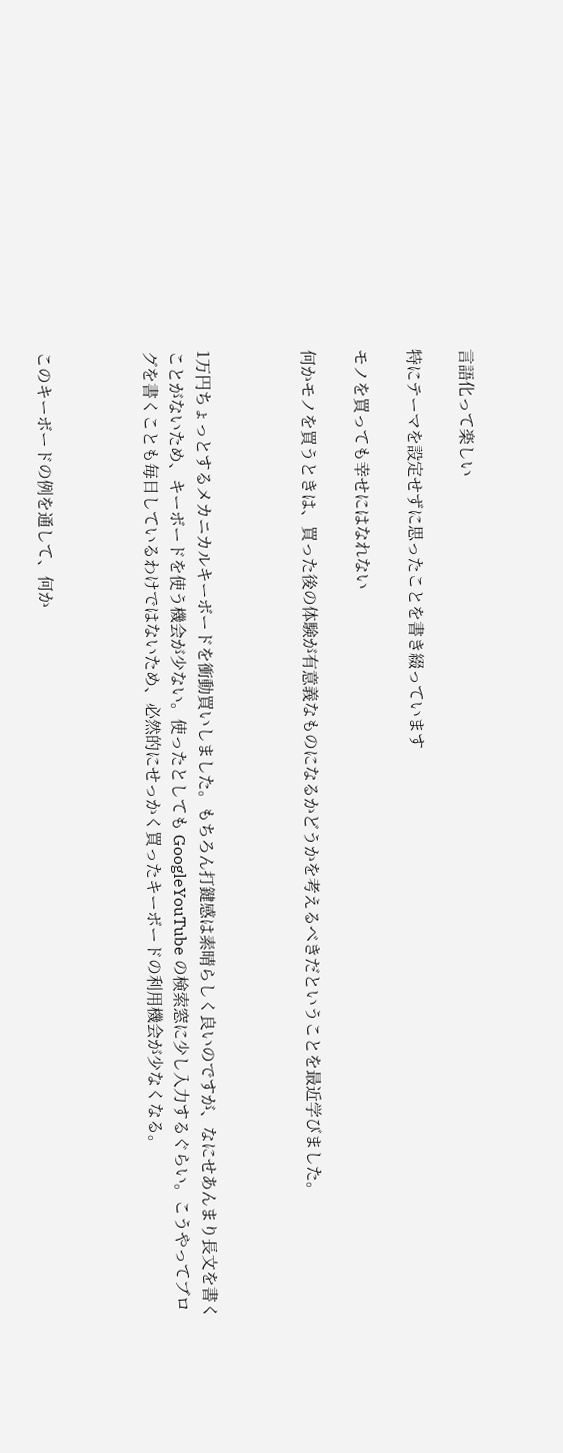言語化って楽しい

特にテーマを設定せずに思ったことを書き綴っています

モノを買っても幸せにはなれない

何かモノを買うときは、買った後の体験が有意義なものになるかどうかを考えるべきだということを最近学びました。



1万円ちょっとするメカニカルキーボードを衝動買いしました。もちろん打鍵感は素晴らしく良いのですが、なにせあんまり長文を書くことがないため、キーボードを使う機会が少ない。使ったとしても GoogleYouTube の検索窓に少し入力するぐらい。こうやってブログを書くことも毎日しているわけではないため、必然的にせっかく買ったキーボードの利用機会が少なくなる。



このキーボードの例を通して、何か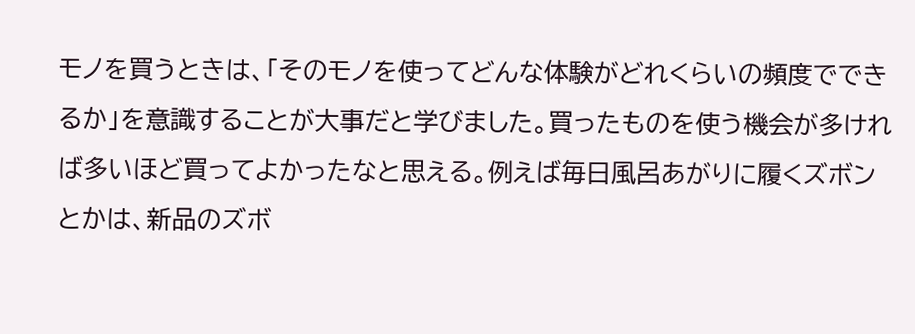モノを買うときは、「そのモノを使ってどんな体験がどれくらいの頻度でできるか」を意識することが大事だと学びました。買ったものを使う機会が多ければ多いほど買ってよかったなと思える。例えば毎日風呂あがりに履くズボンとかは、新品のズボ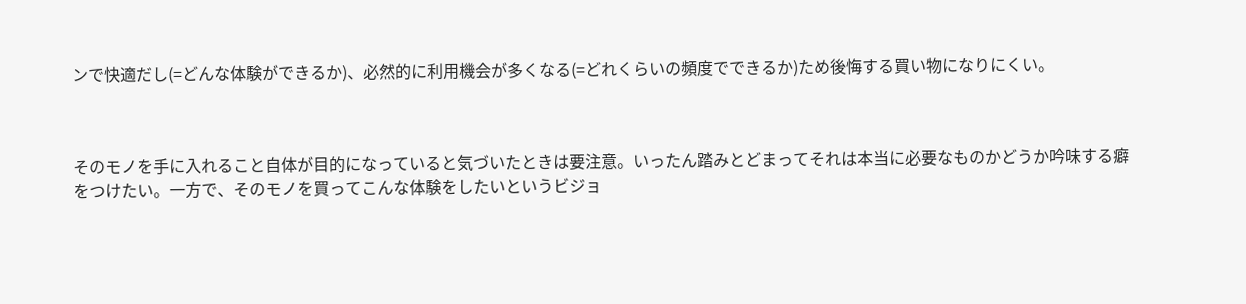ンで快適だし(=どんな体験ができるか)、必然的に利用機会が多くなる(=どれくらいの頻度でできるか)ため後悔する買い物になりにくい。



そのモノを手に入れること自体が目的になっていると気づいたときは要注意。いったん踏みとどまってそれは本当に必要なものかどうか吟味する癖をつけたい。一方で、そのモノを買ってこんな体験をしたいというビジョ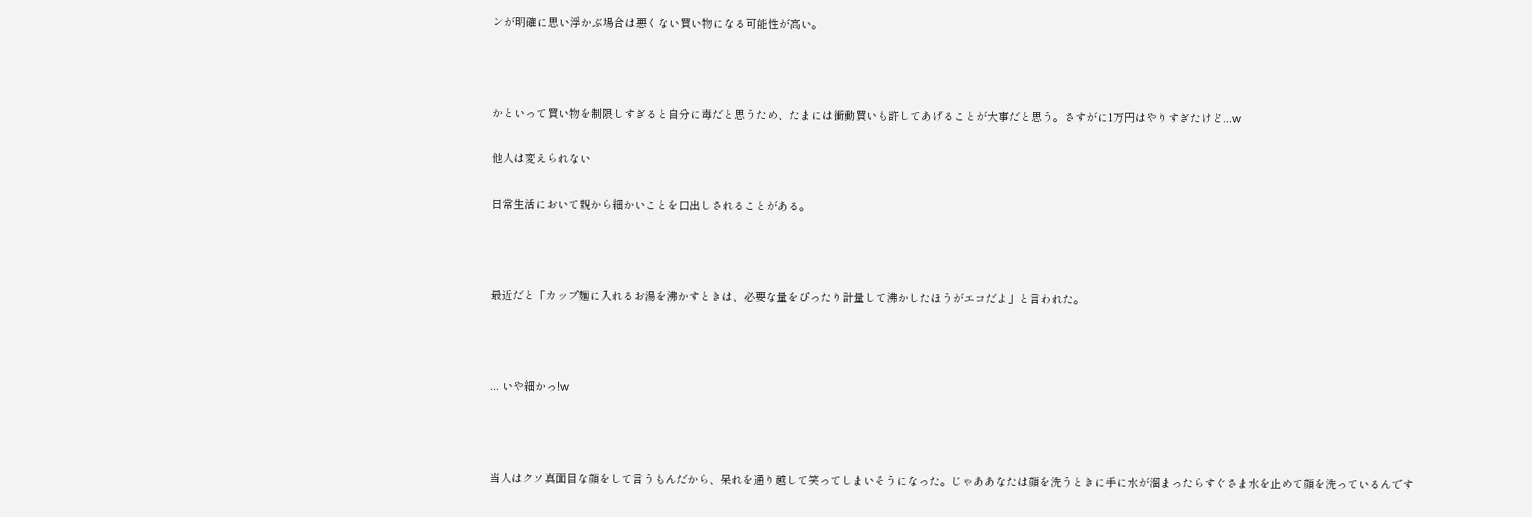ンが明確に思い浮かぶ場合は悪くない買い物になる可能性が高い。



かといって買い物を制限しすぎると自分に毒だと思うため、たまには衝動買いも許してあげることが大事だと思う。さすがに1万円はやりすぎたけど...w

他人は変えられない

日常生活において親から細かいことを口出しされることがある。



最近だと「カップ麺に入れるお湯を沸かすときは、必要な量をぴったり計量して沸かしたほうがエコだよ」と言われた。



... いや細かっ!w



当人はクソ真面目な顔をして言うもんだから、呆れを通り越して笑ってしまいそうになった。じゃああなたは顔を洗うときに手に水が溜まったらすぐさま水を止めて顔を洗っているんです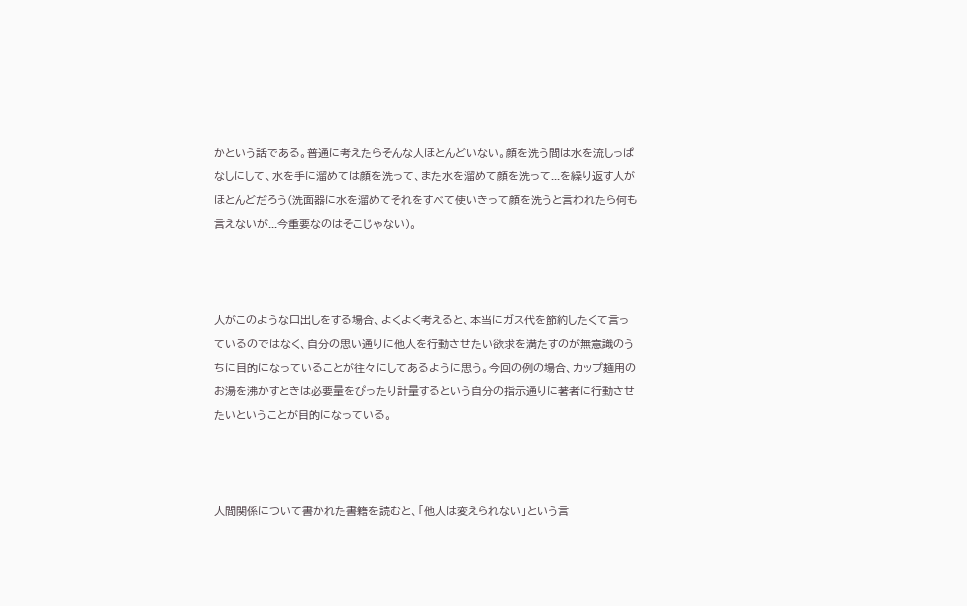かという話である。普通に考えたらそんな人ほとんどいない。顔を洗う間は水を流しっぱなしにして、水を手に溜めては顔を洗って、また水を溜めて顔を洗って...を繰り返す人がほとんどだろう(洗面器に水を溜めてそれをすべて使いきって顔を洗うと言われたら何も言えないが...今重要なのはそこじゃない)。



人がこのような口出しをする場合、よくよく考えると、本当にガス代を節約したくて言っているのではなく、自分の思い通りに他人を行動させたい欲求を満たすのが無意識のうちに目的になっていることが往々にしてあるように思う。今回の例の場合、カップ麺用のお湯を沸かすときは必要量をぴったり計量するという自分の指示通りに著者に行動させたいということが目的になっている。



人間関係について書かれた書籍を読むと、「他人は変えられない」という言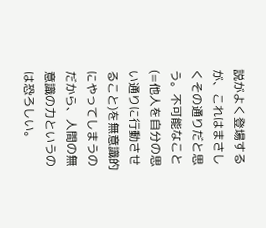説がよく登場するが、これはまさしくその通りだと思う。不可能なこと(=他人を自分の思い通りに行動させること)を無意識的にやってしまうのだから、人間の無意識の力というのは恐ろしい。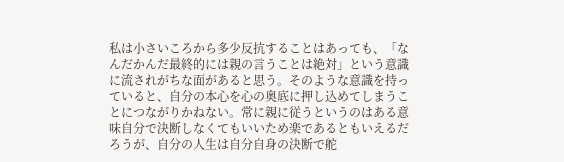私は小さいころから多少反抗することはあっても、「なんだかんだ最終的には親の言うことは絶対」という意識に流されがちな面があると思う。そのような意識を持っていると、自分の本心を心の奥底に押し込めてしまうことにつながりかねない。常に親に従うというのはある意味自分で決断しなくてもいいため楽であるともいえるだろうが、自分の人生は自分自身の決断で舵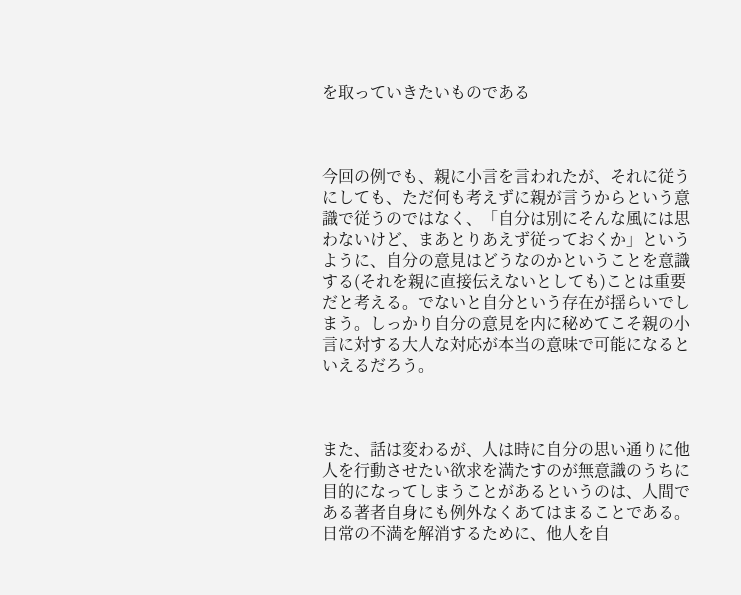を取っていきたいものである



今回の例でも、親に小言を言われたが、それに従うにしても、ただ何も考えずに親が言うからという意識で従うのではなく、「自分は別にそんな風には思わないけど、まあとりあえず従っておくか」というように、自分の意見はどうなのかということを意識する(それを親に直接伝えないとしても)ことは重要だと考える。でないと自分という存在が揺らいでしまう。しっかり自分の意見を内に秘めてこそ親の小言に対する大人な対応が本当の意味で可能になるといえるだろう。



また、話は変わるが、人は時に自分の思い通りに他人を行動させたい欲求を満たすのが無意識のうちに目的になってしまうことがあるというのは、人間である著者自身にも例外なくあてはまることである。日常の不満を解消するために、他人を自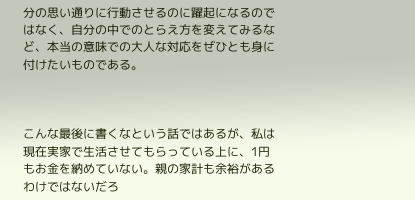分の思い通りに行動させるのに躍起になるのではなく、自分の中でのとらえ方を変えてみるなど、本当の意味での大人な対応をぜひとも身に付けたいものである。



こんな最後に書くなという話ではあるが、私は現在実家で生活させてもらっている上に、1円もお金を納めていない。親の家計も余裕があるわけではないだろ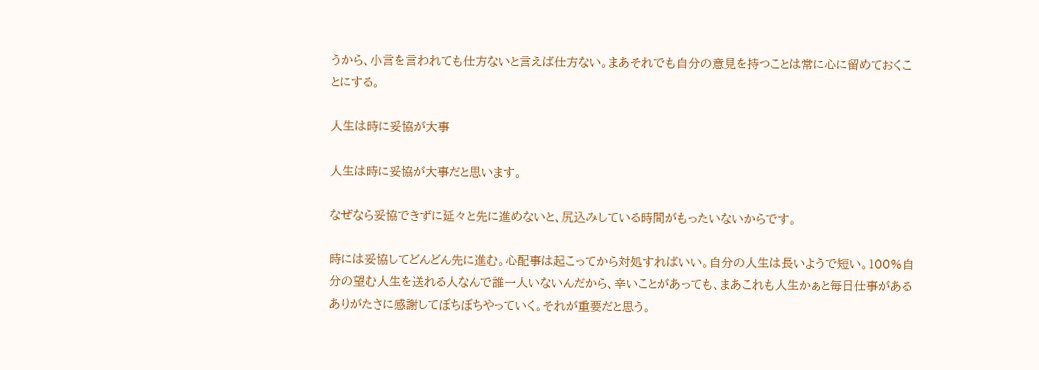うから、小言を言われても仕方ないと言えば仕方ない。まあそれでも自分の意見を持つことは常に心に留めておくことにする。

人生は時に妥協が大事

人生は時に妥協が大事だと思います。

なぜなら妥協できずに延々と先に進めないと、尻込みしている時間がもったいないからです。

時には妥協してどんどん先に進む。心配事は起こってから対処すればいい。自分の人生は長いようで短い。100%自分の望む人生を送れる人なんで誰一人いないんだから、辛いことがあっても、まあこれも人生かぁと毎日仕事があるありがたさに感謝してぼちぼちやっていく。それが重要だと思う。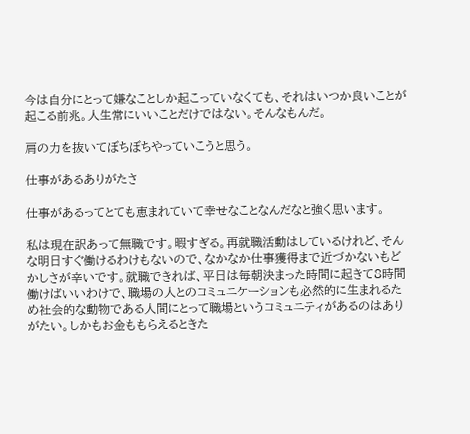今は自分にとって嫌なことしか起こっていなくても、それはいつか良いことが起こる前兆。人生常にいいことだけではない。そんなもんだ。

肩の力を抜いてぼちぼちやっていこうと思う。

仕事があるありがたさ

仕事があるってとても恵まれていて幸せなことなんだなと強く思います。

私は現在訳あって無職です。暇すぎる。再就職活動はしているけれど、そんな明日すぐ働けるわけもないので、なかなか仕事獲得まで近づかないもどかしさが辛いです。就職できれば、平日は毎朝決まった時間に起きて8時間働けばいいわけで、職場の人とのコミュニケーションも必然的に生まれるため社会的な動物である人間にとって職場というコミュニティがあるのはありがたい。しかもお金ももらえるときた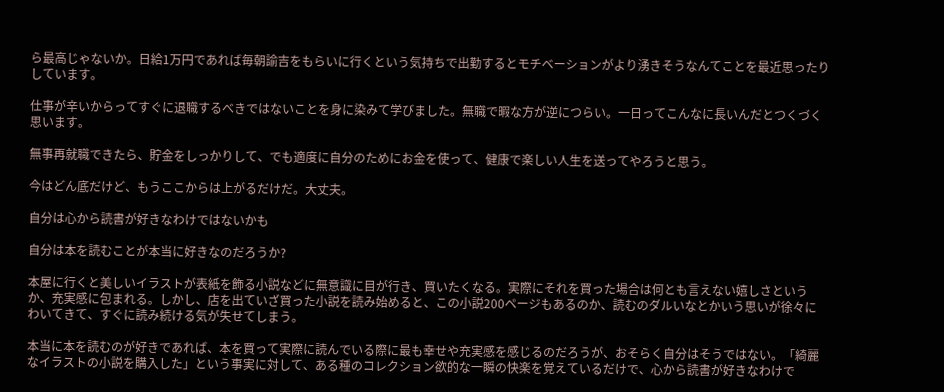ら最高じゃないか。日給1万円であれば毎朝諭吉をもらいに行くという気持ちで出勤するとモチベーションがより湧きそうなんてことを最近思ったりしています。

仕事が辛いからってすぐに退職するべきではないことを身に染みて学びました。無職で暇な方が逆につらい。一日ってこんなに長いんだとつくづく思います。

無事再就職できたら、貯金をしっかりして、でも適度に自分のためにお金を使って、健康で楽しい人生を送ってやろうと思う。

今はどん底だけど、もうここからは上がるだけだ。大丈夫。

自分は心から読書が好きなわけではないかも

自分は本を読むことが本当に好きなのだろうか?

本屋に行くと美しいイラストが表紙を飾る小説などに無意識に目が行き、買いたくなる。実際にそれを買った場合は何とも言えない嬉しさというか、充実感に包まれる。しかし、店を出ていざ買った小説を読み始めると、この小説200ページもあるのか、読むのダルいなとかいう思いが徐々にわいてきて、すぐに読み続ける気が失せてしまう。

本当に本を読むのが好きであれば、本を買って実際に読んでいる際に最も幸せや充実感を感じるのだろうが、おそらく自分はそうではない。「綺麗なイラストの小説を購入した」という事実に対して、ある種のコレクション欲的な一瞬の快楽を覚えているだけで、心から読書が好きなわけで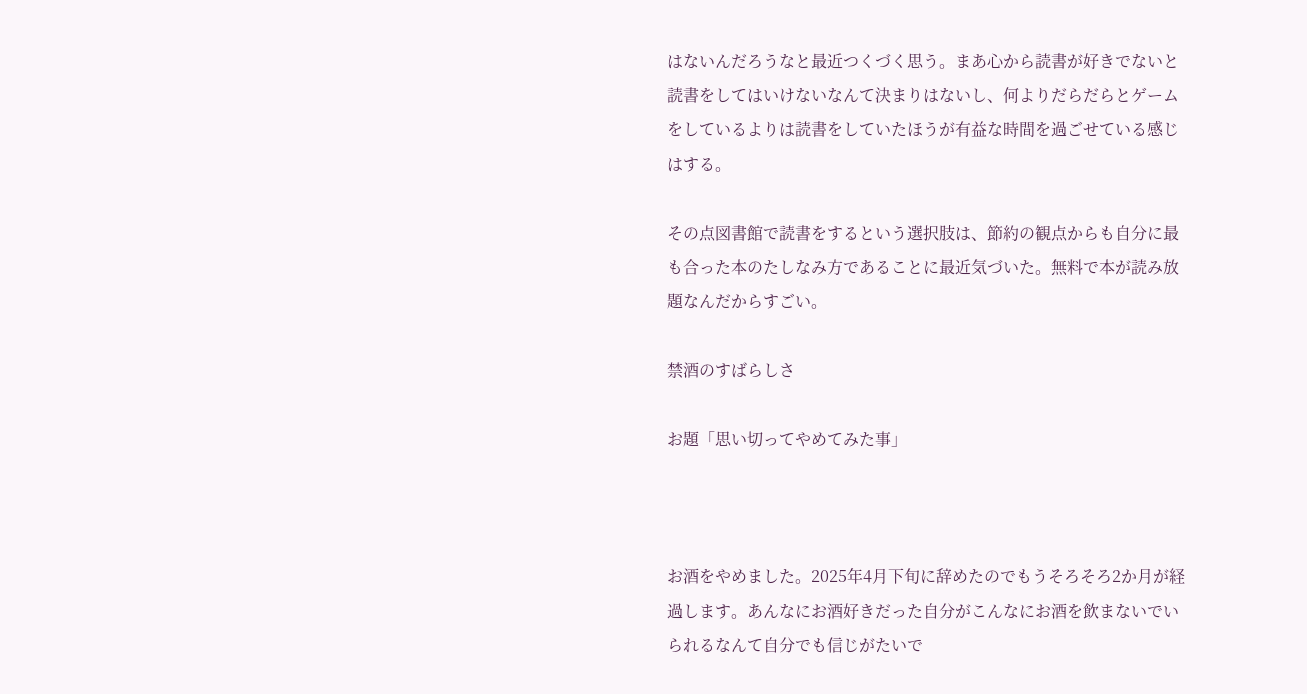はないんだろうなと最近つくづく思う。まあ心から読書が好きでないと読書をしてはいけないなんて決まりはないし、何よりだらだらとゲームをしているよりは読書をしていたほうが有益な時間を過ごせている感じはする。

その点図書館で読書をするという選択肢は、節約の観点からも自分に最も合った本のたしなみ方であることに最近気づいた。無料で本が読み放題なんだからすごい。

禁酒のすばらしさ

お題「思い切ってやめてみた事」



お酒をやめました。2025年4月下旬に辞めたのでもうそろそろ2か月が経過します。あんなにお酒好きだった自分がこんなにお酒を飲まないでいられるなんて自分でも信じがたいで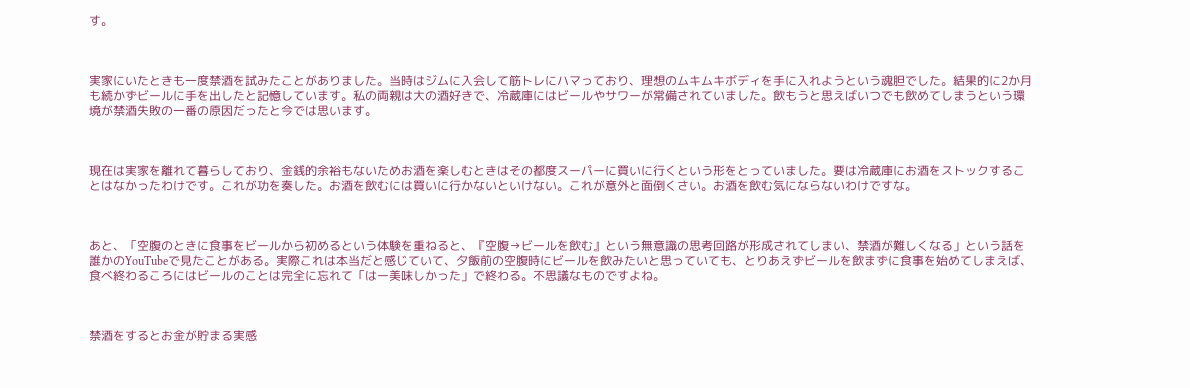す。



実家にいたときも一度禁酒を試みたことがありました。当時はジムに入会して筋トレにハマっており、理想のムキムキボディを手に入れようという魂胆でした。結果的に2か月も続かずビールに手を出したと記憶しています。私の両親は大の酒好きで、冷蔵庫にはビールやサワーが常備されていました。飲もうと思えばいつでも飲めてしまうという環境が禁酒失敗の一番の原因だったと今では思います。



現在は実家を離れて暮らしており、金銭的余裕もないためお酒を楽しむときはその都度スーパーに買いに行くという形をとっていました。要は冷蔵庫にお酒をストックすることはなかったわけです。これが功を奏した。お酒を飲むには買いに行かないといけない。これが意外と面倒くさい。お酒を飲む気にならないわけですな。



あと、「空腹のときに食事をビールから初めるという体験を重ねると、『空腹→ビールを飲む』という無意識の思考回路が形成されてしまい、禁酒が難しくなる」という話を誰かのYouTubeで見たことがある。実際これは本当だと感じていて、夕飯前の空腹時にビールを飲みたいと思っていても、とりあえずビールを飲まずに食事を始めてしまえば、食べ終わるころにはビールのことは完全に忘れて「はー美味しかった」で終わる。不思議なものですよね。



禁酒をするとお金が貯まる実感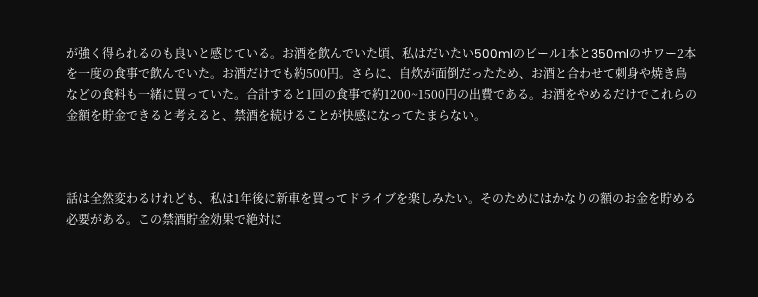が強く得られるのも良いと感じている。お酒を飲んでいた頃、私はだいたい500mlのビール1本と350mlのサワー2本を一度の食事で飲んでいた。お酒だけでも約500円。さらに、自炊が面倒だったため、お酒と合わせて刺身や焼き鳥などの食料も一緒に買っていた。合計すると1回の食事で約1200~1500円の出費である。お酒をやめるだけでこれらの金額を貯金できると考えると、禁酒を続けることが快感になってたまらない。



話は全然変わるけれども、私は1年後に新車を買ってドライブを楽しみたい。そのためにはかなりの額のお金を貯める必要がある。この禁酒貯金効果で絶対に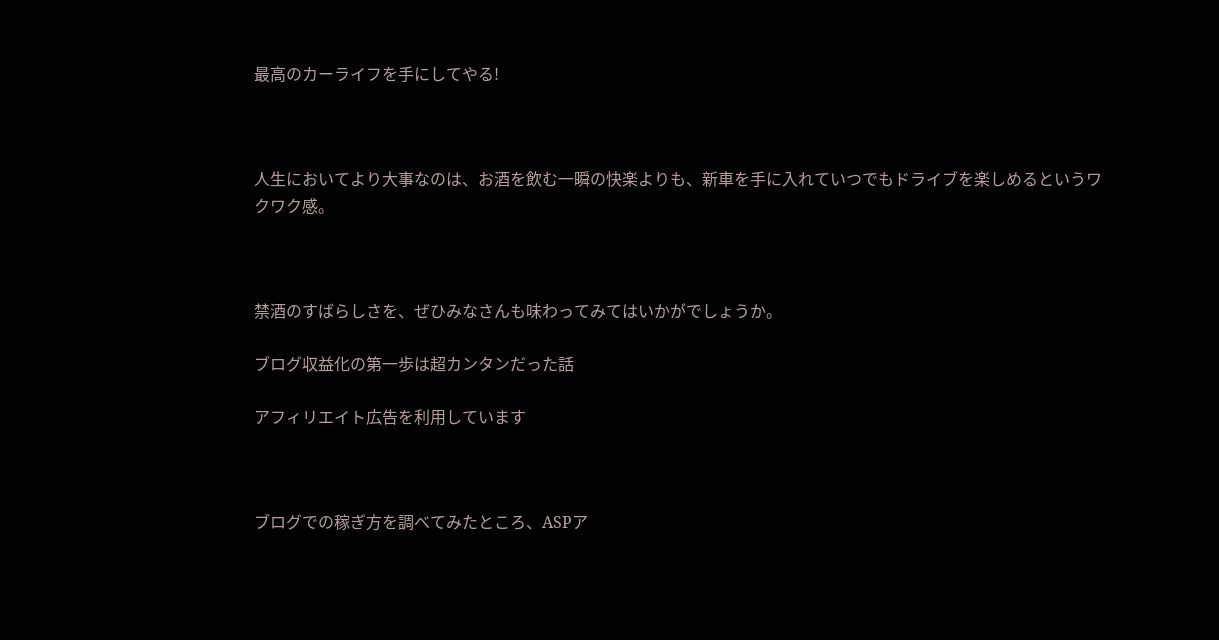最高のカーライフを手にしてやる!



人生においてより大事なのは、お酒を飲む一瞬の快楽よりも、新車を手に入れていつでもドライブを楽しめるというワクワク感。



禁酒のすばらしさを、ぜひみなさんも味わってみてはいかがでしょうか。

ブログ収益化の第一歩は超カンタンだった話

アフィリエイト広告を利用しています



ブログでの稼ぎ方を調べてみたところ、ASPア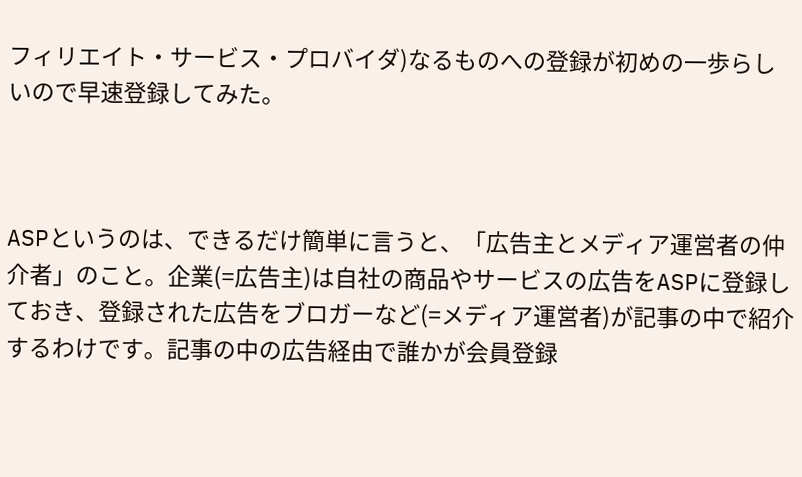フィリエイト・サービス・プロバイダ)なるものへの登録が初めの一歩らしいので早速登録してみた。



ASPというのは、できるだけ簡単に言うと、「広告主とメディア運営者の仲介者」のこと。企業(=広告主)は自社の商品やサービスの広告をASPに登録しておき、登録された広告をブロガーなど(=メディア運営者)が記事の中で紹介するわけです。記事の中の広告経由で誰かが会員登録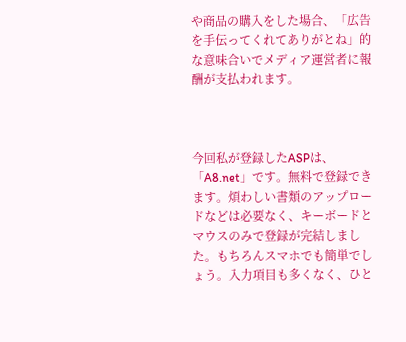や商品の購入をした場合、「広告を手伝ってくれてありがとね」的な意味合いでメディア運営者に報酬が支払われます。



今回私が登録したASPは、「A8.net」です。無料で登録できます。煩わしい書類のアップロードなどは必要なく、キーボードとマウスのみで登録が完結しました。もちろんスマホでも簡単でしょう。入力項目も多くなく、ひと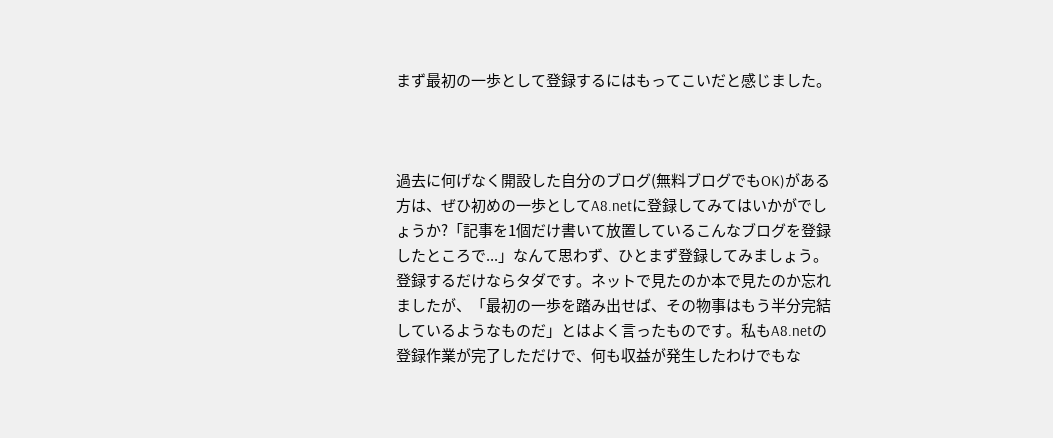まず最初の一歩として登録するにはもってこいだと感じました。



過去に何げなく開設した自分のブログ(無料ブログでもOK)がある方は、ぜひ初めの一歩としてA8.netに登録してみてはいかがでしょうか?「記事を1個だけ書いて放置しているこんなブログを登録したところで...」なんて思わず、ひとまず登録してみましょう。登録するだけならタダです。ネットで見たのか本で見たのか忘れましたが、「最初の一歩を踏み出せば、その物事はもう半分完結しているようなものだ」とはよく言ったものです。私もA8.netの登録作業が完了しただけで、何も収益が発生したわけでもな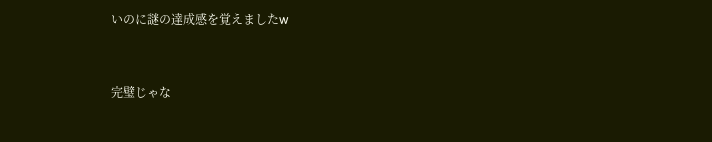いのに謎の達成感を覚えましたw



完璧じゃな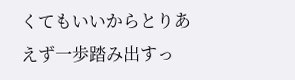くてもいいからとりあえず一歩踏み出すっ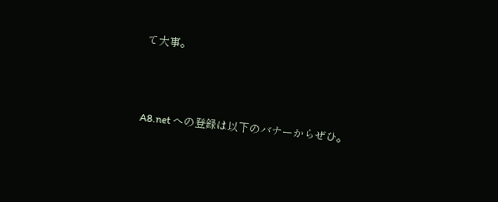て大事。



A8.net への登録は以下のバナーからぜひ。